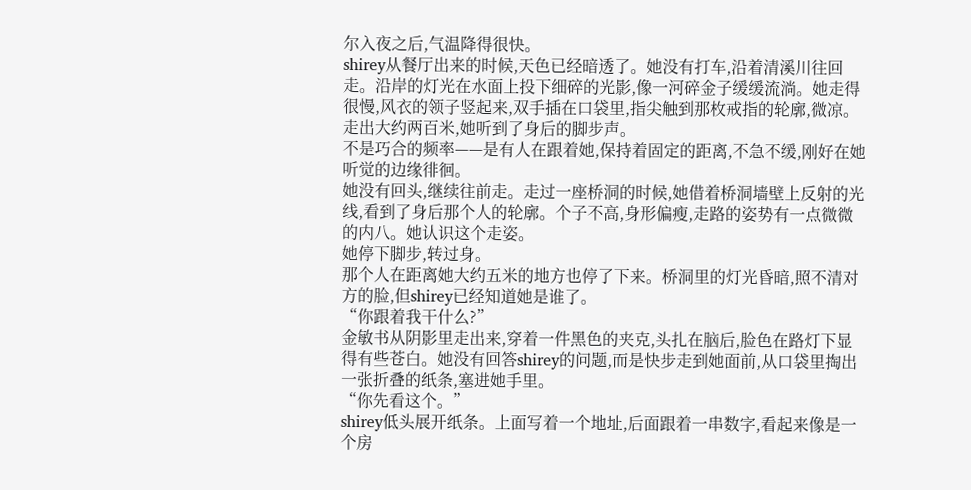尔入夜之后,气温降得很快。
shirey从餐厅出来的时候,天色已经暗透了。她没有打车,沿着清溪川往回走。沿岸的灯光在水面上投下细碎的光影,像一河碎金子缓缓流淌。她走得很慢,风衣的领子竖起来,双手插在口袋里,指尖触到那枚戒指的轮廓,微凉。
走出大约两百米,她听到了身后的脚步声。
不是巧合的频率——是有人在跟着她,保持着固定的距离,不急不缓,刚好在她听觉的边缘徘徊。
她没有回头,继续往前走。走过一座桥洞的时候,她借着桥洞墙壁上反射的光线,看到了身后那个人的轮廓。个子不高,身形偏瘦,走路的姿势有一点微微的内八。她认识这个走姿。
她停下脚步,转过身。
那个人在距离她大约五米的地方也停了下来。桥洞里的灯光昏暗,照不清对方的脸,但shirey已经知道她是谁了。
“你跟着我干什么?”
金敏书从阴影里走出来,穿着一件黑色的夹克,头扎在脑后,脸色在路灯下显得有些苍白。她没有回答shirey的问题,而是快步走到她面前,从口袋里掏出一张折叠的纸条,塞进她手里。
“你先看这个。”
shirey低头展开纸条。上面写着一个地址,后面跟着一串数字,看起来像是一个房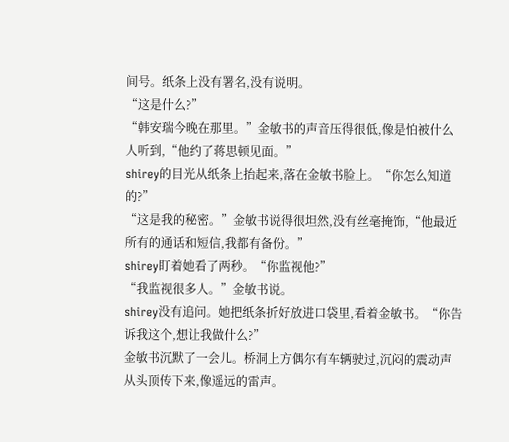间号。纸条上没有署名,没有说明。
“这是什么?”
“韩安瑞今晚在那里。”金敏书的声音压得很低,像是怕被什么人听到,“他约了蒋思顿见面。”
shirey的目光从纸条上抬起来,落在金敏书脸上。“你怎么知道的?”
“这是我的秘密。”金敏书说得很坦然,没有丝毫掩饰,“他最近所有的通话和短信,我都有备份。”
shirey盯着她看了两秒。“你监视他?”
“我监视很多人。”金敏书说。
shirey没有追问。她把纸条折好放进口袋里,看着金敏书。“你告诉我这个,想让我做什么?”
金敏书沉默了一会儿。桥洞上方偶尔有车辆驶过,沉闷的震动声从头顶传下来,像遥远的雷声。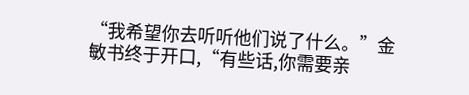“我希望你去听听他们说了什么。”金敏书终于开口,“有些话,你需要亲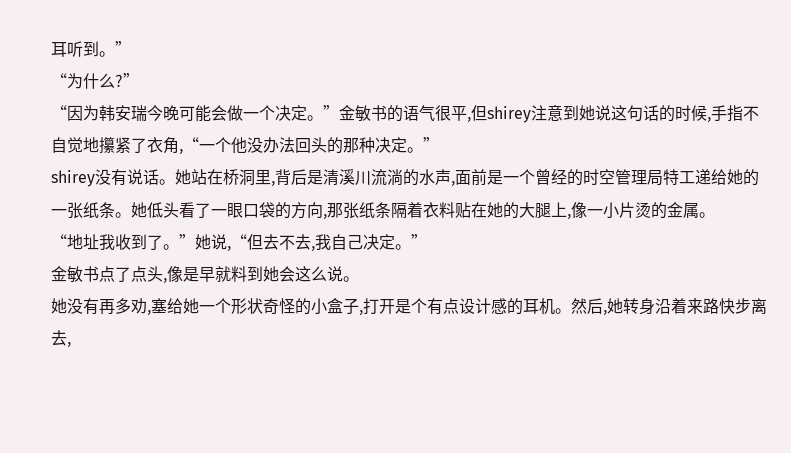耳听到。”
“为什么?”
“因为韩安瑞今晚可能会做一个决定。”金敏书的语气很平,但shirey注意到她说这句话的时候,手指不自觉地攥紧了衣角,“一个他没办法回头的那种决定。”
shirey没有说话。她站在桥洞里,背后是清溪川流淌的水声,面前是一个曾经的时空管理局特工递给她的一张纸条。她低头看了一眼口袋的方向,那张纸条隔着衣料贴在她的大腿上,像一小片烫的金属。
“地址我收到了。”她说,“但去不去,我自己决定。”
金敏书点了点头,像是早就料到她会这么说。
她没有再多劝,塞给她一个形状奇怪的小盒子,打开是个有点设计感的耳机。然后,她转身沿着来路快步离去,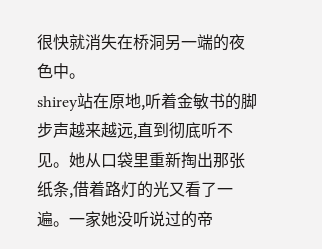很快就消失在桥洞另一端的夜色中。
shirey站在原地,听着金敏书的脚步声越来越远,直到彻底听不见。她从口袋里重新掏出那张纸条,借着路灯的光又看了一遍。一家她没听说过的帝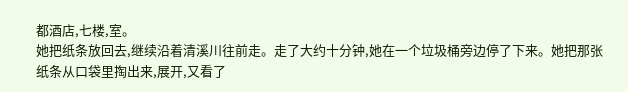都酒店,七楼,室。
她把纸条放回去,继续沿着清溪川往前走。走了大约十分钟,她在一个垃圾桶旁边停了下来。她把那张纸条从口袋里掏出来,展开,又看了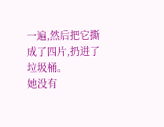一遍,然后把它撕成了四片,扔进了垃圾桶。
她没有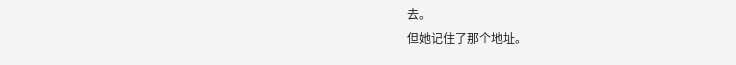去。
但她记住了那个地址。